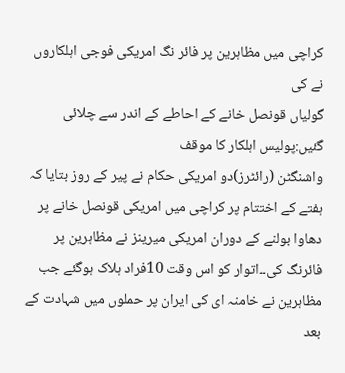کراچی میں مظاہرین پر فائر نگ امریکی فوجی اہلکاروں نے کی
گولیاں قونصل خانے کے احاطے کے اندر سے چلائی گئیں:پولیس اہلکار کا موقف
واشنگٹن (رائٹرز)دو امریکی حکام نے پیر کے روز بتایا کہ ہفتے کے اختتام پر کراچی میں امریکی قونصل خانے پر دھاوا بولنے کے دوران امریکی میرینز نے مظاہرین پر فائرنگ کی۔۔اتوار کو اس وقت 10فراد ہلاک ہوگئے جب مظاہرین نے خامنہ ای کی ایران پر حملوں میں شہادت کے بعد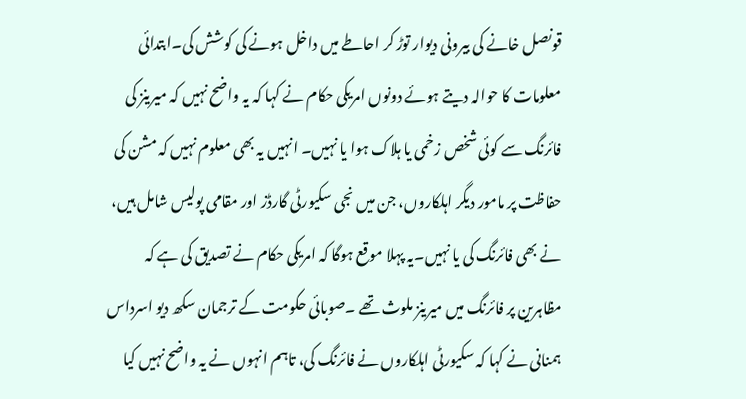قونصل خانے کی بیرونی دیوار توڑ کر احاطے میں داخل ہونے کی کوشش کی۔ابتدائی معلومات کا حوالہ دیتے ہوئے دونوں امریکی حکام نے کہا کہ یہ واضح نہیں کہ میرینز کی فائرنگ سے کوئی شخص زخمی یا ہلاک ہوا یا نہیں۔ انہیں یہ بھی معلوم نہیں کہ مشن کی حفاظت پر مامور دیگر اہلکاروں، جن میں نجی سکیورٹی گارڈز اور مقامی پولیس شامل ہیں، نے بھی فائرنگ کی یا نہیں۔یہ پہلا موقع ہوگا کہ امریکی حکام نے تصدیق کی ہے کہ مظاہرین پر فائرنگ میں میرینز ملوث تھے ۔صوبائی حکومت کے ترجمان سکھ دیو اسرداس ہمنانی نے کہا کہ سکیورٹی اہلکاروں نے فائرنگ کی، تاہم انہوں نے یہ واضح نہیں کیا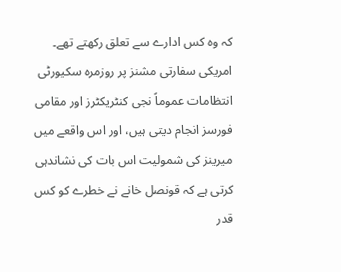کہ وہ کس ادارے سے تعلق رکھتے تھے۔
امریکی سفارتی مشنز پر روزمرہ سکیورٹی انتظامات عموماً نجی کنٹریکٹرز اور مقامی فورسز انجام دیتی ہیں، اور اس واقعے میں میرینز کی شمولیت اس بات کی نشاندہی کرتی ہے کہ قونصل خانے نے خطرے کو کس قدر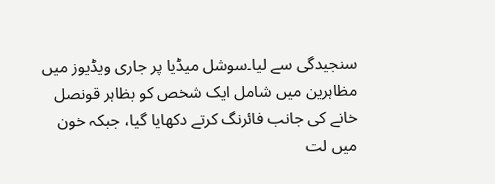سنجیدگی سے لیا۔سوشل میڈیا پر جاری ویڈیوز میں مظاہرین میں شامل ایک شخص کو بظاہر قونصل خانے کی جانب فائرنگ کرتے دکھایا گیا، جبکہ خون میں لت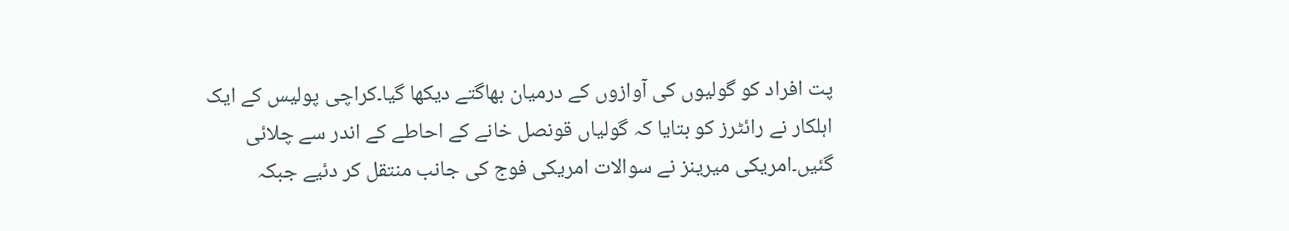پت افراد کو گولیوں کی آوازوں کے درمیان بھاگتے دیکھا گیا۔کراچی پولیس کے ایک اہلکار نے رائٹرز کو بتایا کہ گولیاں قونصل خانے کے احاطے کے اندر سے چلائی گئیں۔امریکی میرینز نے سوالات امریکی فوج کی جانب منتقل کر دئیے جبکہ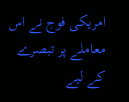امریکی فوج نے اس معاملے پر تبصرے کے لیے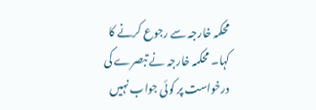محکمہ خارجہ سے رجوع کرنے کا کہا۔ محکمہ خارجہ نے تبصرے کی درخواست پر کوئی جواب نہیں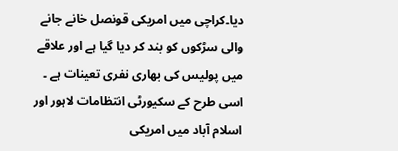دیا۔کراچی میں امریکی قونصل خانے جانے والی سڑکوں کو بند کر دیا گیا ہے اور علاقے میں پولیس کی بھاری نفری تعینات ہے ۔ اسی طرح کے سکیورٹی انتظامات لاہور اور اسلام آباد میں امریکی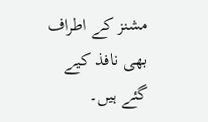مشنز کے اطراف بھی نافذ کیے گئے ہیں۔